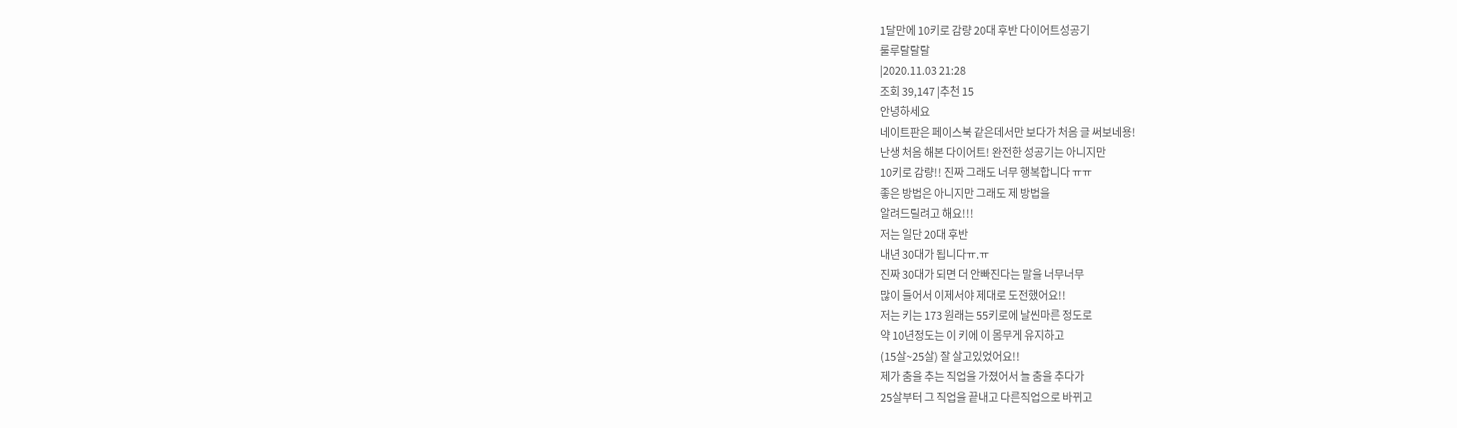1달만에 10키로 감량 20대 후반 다이어트성공기
룰루랄랄랄
|2020.11.03 21:28
조회 39,147 |추천 15
안녕하세요
네이트판은 페이스북 같은데서만 보다가 처음 글 써보네용!
난생 처음 해본 다이어트! 완전한 성공기는 아니지만
10키로 감량!! 진짜 그래도 너무 행복합니다 ㅠㅠ
좋은 방법은 아니지만 그래도 제 방법을
알려드릴려고 해요!!!
저는 일단 20대 후반
내년 30대가 됩니다ㅠ.ㅠ
진짜 30대가 되면 더 안빠진다는 말을 너무너무
많이 들어서 이제서야 제대로 도전했어요!!
저는 키는 173 원래는 55키로에 날씬마른 정도로
약 10년정도는 이 키에 이 몸무게 유지하고
(15살~25살) 잘 살고있었어요!!
제가 춤을 추는 직업을 가졌어서 늘 춤을 추다가
25살부터 그 직업을 끝내고 다른직업으로 바뀌고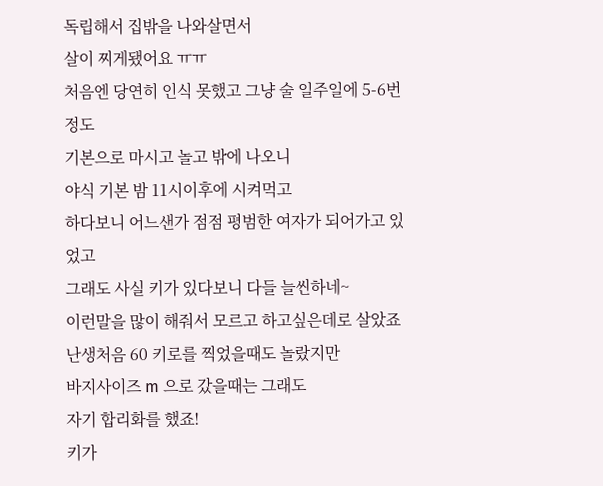독립해서 집밖을 나와살면서
살이 찌게됐어요 ㅠㅠ
처음엔 당연히 인식 못했고 그냥 술 일주일에 5-6번 정도
기본으로 마시고 놀고 밖에 나오니
야식 기본 밤 11시이후에 시켜먹고
하다보니 어느샌가 점점 평범한 여자가 되어가고 있었고
그래도 사실 키가 있다보니 다들 늘씬하네~
이런말을 많이 해줘서 모르고 하고싶은데로 살았죠
난생처음 60 키로를 찍었을때도 놀랐지만
바지사이즈 m 으로 갔을때는 그래도
자기 합리화를 했죠!
키가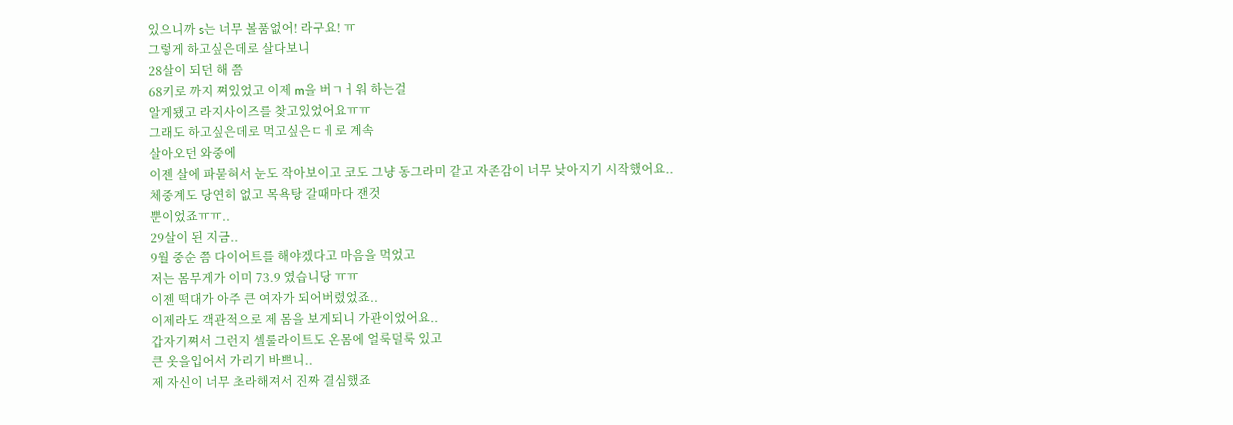있으니까 s는 너무 볼품없어! 라구요! ㅠ
그렇게 하고싶은데로 살다보니
28살이 되던 해 쯤
68키로 까지 쪄있었고 이제 m을 버ㄱㅓ워 하는걸
알게됐고 라지사이즈를 찾고있었어요ㅠㅠ
그래도 하고싶은데로 먹고싶은ㄷㅔ로 계속
살아오던 와중에
이젠 살에 파묻혀서 눈도 작아보이고 코도 그냥 동그라미 같고 자존감이 너무 낮아지기 시작했어요..
체중계도 당연히 없고 목욕탕 갈때마다 잰것
뿐이었죠ㅠㅠ..
29살이 된 지금..
9월 중순 쯤 다이어트를 해야겠다고 마음을 먹었고
저는 몸무게가 이미 73.9 였습니당 ㅠㅠ
이젠 떡대가 아주 큰 여자가 되어버렸었죠..
이제라도 객관적으로 제 몸을 보게되니 가관이었어요..
갑자기쪄서 그런지 셀룰라이트도 온몸에 얼룩덜룩 있고
큰 옷을입어서 가리기 바쁘니..
제 자신이 너무 초라해져서 진짜 결심했죠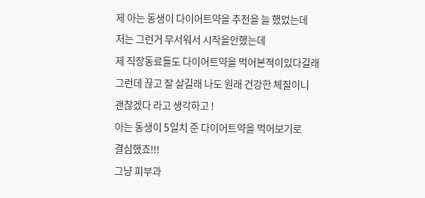제 아는 동생이 다이어트약을 추천을 늘 했었는데
저는 그런거 무서워서 시작을안했는데
제 직장동료들도 다이어트약을 먹어본적이있다길래
그런데 끊고 잘 살길래 나도 원래 건강한 체질이니
괜찮겠다 라고 생각하고 !
아는 동생이 5일치 준 다이어트약을 먹어보기로
결심했죠!!!
그냥 피부과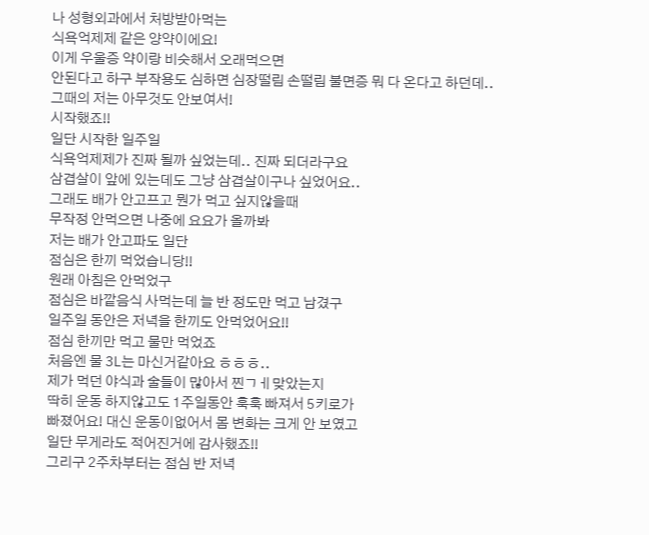나 성형외과에서 처방받아먹는
식욕억제제 같은 양약이에요!
이게 우울증 약이랑 비슷해서 오래먹으면
안된다고 하구 부작용도 심하면 심장떨림 손떨림 불면증 뭐 다 온다고 하던데..
그때의 저는 아무것도 안보여서!
시작했죠!!
일단 시작한 일주일
식욕억제제가 진짜 될까 싶었는데.. 진짜 되더라구요
삼겹살이 앞에 있는데도 그냥 삼겹살이구나 싶었어요..
그래도 배가 안고프고 뭔가 먹고 싶지않을때
무작정 안먹으면 나중에 요요가 올까봐
저는 배가 안고파도 일단
점심은 한끼 먹었습니당!!
원래 아침은 안먹었구
점심은 바깥음식 사먹는데 늘 반 정도만 먹고 남겼구
일주일 동안은 저녁을 한끼도 안먹었어요!!
점심 한끼만 먹고 물만 먹었죠
처음엔 물 3L는 마신거같아요 ㅎㅎㅎ..
제가 먹던 야식과 술들이 많아서 찐ㄱㅔ맞았는지
딱히 운동 하지않고도 1주일동안 훅훅 빠져서 5키로가
빠졌어요! 대신 운동이없어서 몸 변화는 크게 안 보였고
일단 무게라도 적어진거에 감사했죠!!
그리구 2주차부터는 점심 반 저녁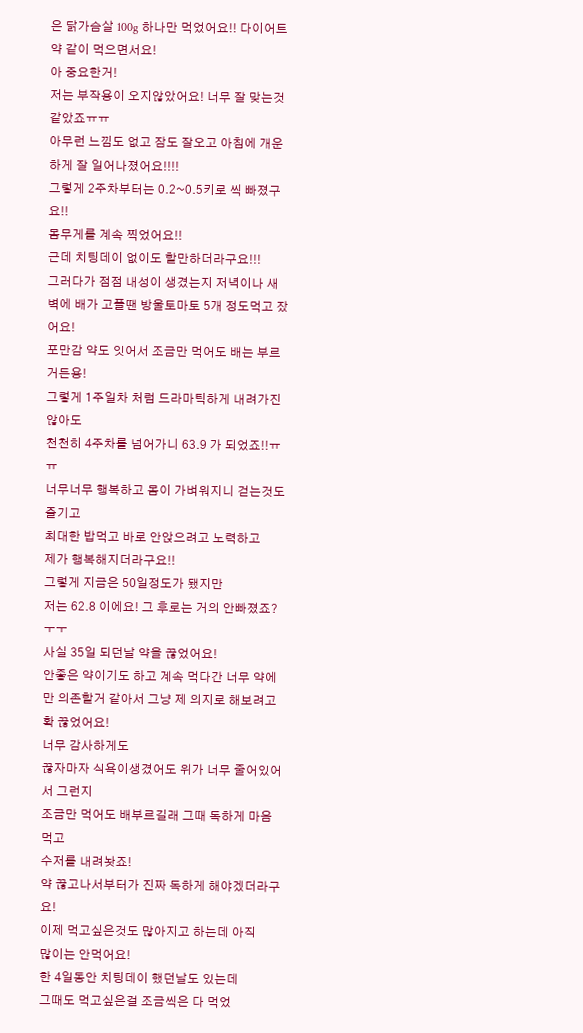은 닭가슴살 100g 하나만 먹었어요!! 다이어트약 같이 먹으면서요!
아 중요한거!
저는 부작용이 오지않았어요! 너무 잘 맞는것 같았죠ㅠㅠ
아무런 느낌도 없고 잠도 잘오고 아침에 개운하게 잘 일어나졌어요!!!!
그렇게 2주차부터는 0.2~0.5키로 씩 빠졌구요!!
몸무게를 계속 찍었어요!!
근데 치팅데이 없이도 할만하더라구요!!!
그러다가 점점 내성이 생겼는지 저녁이나 새벽에 배가 고플땐 방울토마토 5개 정도먹고 잤어요!
포만감 약도 잇어서 조금만 먹어도 배는 부르거든용!
그렇게 1주일차 처럼 드라마틱하게 내려가진 않아도
천천히 4주차를 넘어가니 63.9 가 되었죠!!ㅠㅠ
너무너무 행복하고 몸이 가벼워지니 걷는것도 즐기고
최대한 밥먹고 바로 안앉으려고 노력하고
제가 행복해지더라구요!!
그렇게 지금은 50일정도가 됐지만
저는 62.8 이에요! 그 후로는 거의 안빠졌죠?ㅜㅜ
사실 35일 되던날 약을 끊었어요!
안좋은 약이기도 하고 계속 먹다간 너무 약에만 의존할거 같아서 그냥 제 의지로 해보려고 확 끊었어요!
너무 감사하게도
끊자마자 식욕이생겼어도 위가 너무 줄어있어서 그런지
조금만 먹어도 배부르길래 그때 독하게 마음먹고
수저를 내려놧죠!
약 끊고나서부터가 진짜 독하게 해야겠더라구요!
이제 먹고싶은것도 많아지고 하는데 아직
많이는 안먹어요!
한 4일동안 치팅데이 했던날도 있는데
그때도 먹고싶은걸 조금씩은 다 먹었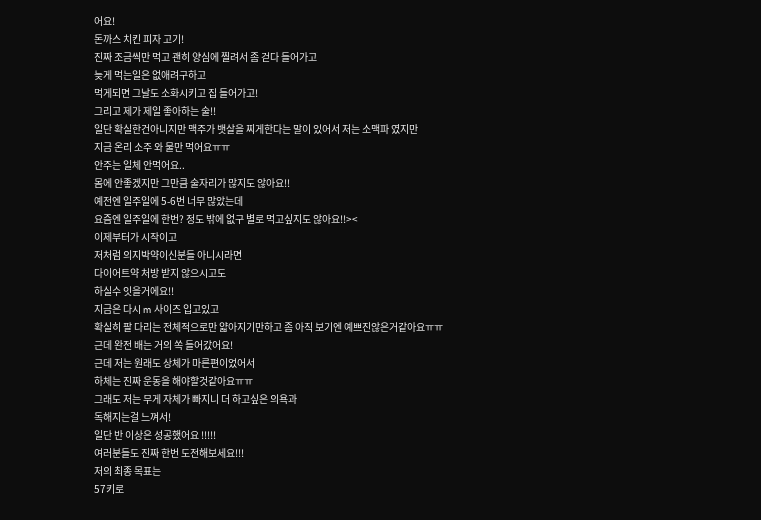어요!
돈까스 치킨 피자 고기!
진짜 조금씩만 먹고 괜히 양심에 찔려서 좀 걷다 들어가고
늦게 먹는일은 없애려구하고
먹게되면 그날도 소화시키고 집 들어가고!
그리고 제가 제일 좋아하는 술!!
일단 확실한건아니지만 맥주가 뱃살을 찌게한다는 말이 있어서 저는 소맥파 였지만
지금 온리 소주 와 물만 먹어요ㅠㅠ
안주는 일체 안먹어요..
몸에 안좋겠지만 그만큼 술자리가 많지도 않아요!!
예전엔 일주일에 5-6번 너무 많았는데
요즘엔 일주일에 한번? 정도 밖에 없구 별로 먹고싶지도 않아요!!><
이제부터가 시작이고
저처럼 의지박약이신분들 아니시라면
다이어트약 처방 받지 않으시고도
하실수 잇을거에요!!
지금은 다시 m 사이즈 입고있고
확실히 팔 다리는 전체적으로만 얇아지기만하고 좀 아직 보기엔 예쁘진않은거같아요ㅠㅠ
근데 완전 배는 거의 쏙 들어갔어요!
근데 저는 원래도 상체가 마른편이었어서
하체는 진짜 운동을 해야할것같아요ㅠㅠ
그래도 저는 무게 자체가 빠지니 더 하고싶은 의욕과
독해지는걸 느껴서!
일단 반 이상은 성공했어요 !!!!!
여러분들도 진짜 한번 도전해보세요!!!
저의 최종 목표는
57키로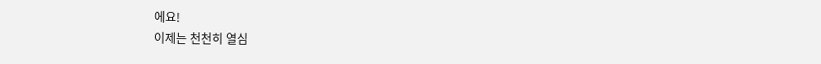에요!
이제는 천천히 열심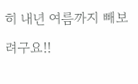히 내년 여름까지 빼보려구요!!